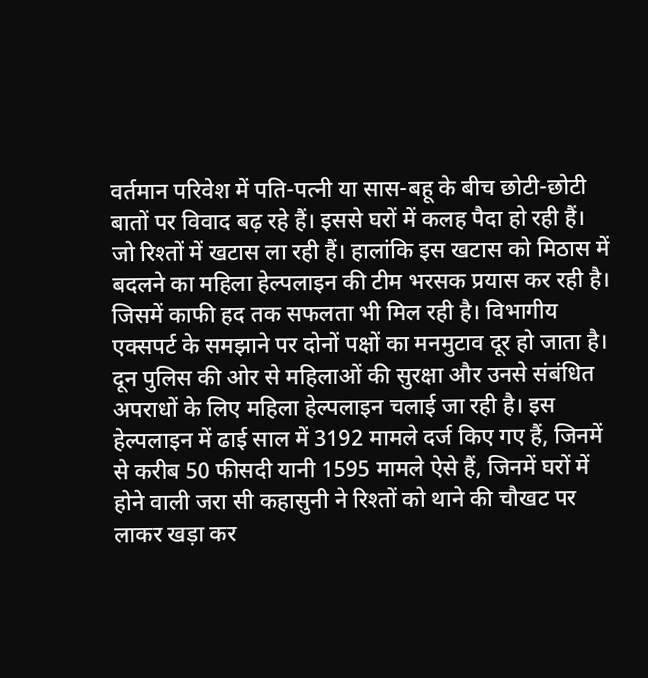वर्तमान परिवेश में पति-पत्नी या सास-बहू के बीच छोटी-छोटी बातों पर विवाद बढ़ रहे हैं। इससे घरों में कलह पैदा हो रही हैं। जो रिश्तों में खटास ला रही हैं। हालांकि इस खटास को मिठास में बदलने का महिला हेल्पलाइन की टीम भरसक प्रयास कर रही है। जिसमें काफी हद तक सफलता भी मिल रही है। विभागीय एक्सपर्ट के समझाने पर दोनों पक्षों का मनमुटाव दूर हो जाता है।
दून पुलिस की ओर से महिलाओं की सुरक्षा और उनसे संबंधित अपराधों के लिए महिला हेल्पलाइन चलाई जा रही है। इस हेल्पलाइन में ढाई साल में 3192 मामले दर्ज किए गए हैं, जिनमें से करीब 50 फीसदी यानी 1595 मामले ऐसे हैं, जिनमें घरों में होने वाली जरा सी कहासुनी ने रिश्तों को थाने की चौखट पर लाकर खड़ा कर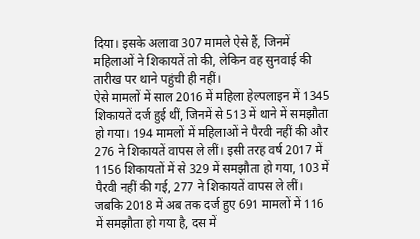दिया। इसके अलावा 307 मामले ऐसे हैं, जिनमें महिलाओं ने शिकायतें तो की, लेकिन वह सुनवाई की तारीख पर थाने पहुंची ही नहीं।
ऐसे मामलों में साल 2016 में महिला हेल्पलाइन में 1345 शिकायतें दर्ज हुई थीं, जिनमें से 513 में थाने में समझौता हो गया। 194 मामलों में महिलाओं ने पैरवी नहीं की और 276 ने शिकायतें वापस ले लीं। इसी तरह वर्ष 2017 में 1156 शिकायतों में से 329 में समझौता हो गया, 103 में पैरवी नहीं की गई, 277 ने शिकायतें वापस ले लीं।
जबकि 2018 में अब तक दर्ज हुए 691 मामलों में 116 में समझौता हो गया है, दस में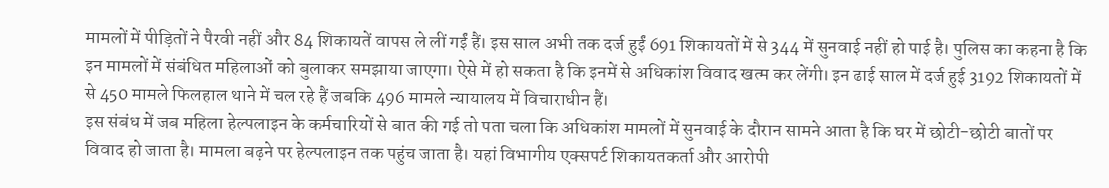मामलों में पीड़ितों ने पैरवी नहीं और 84 शिकायतें वापस ले लीं गईं हैं। इस साल अभी तक दर्ज हुईं 691 शिकायतों में से 344 में सुनवाई नहीं हो पाई है। पुलिस का कहना है कि इन मामलों में संबंधित महिलाओं को बुलाकर समझाया जाएगा। ऐसे में हो सकता है कि इनमें से अधिकांश विवाद खत्म कर लेंगी। इन ढाई साल में दर्ज हुई 3192 शिकायतों में से 450 मामले फिलहाल थाने में चल रहे हैं जबकि 496 मामले न्यायालय में विचाराधीन हैं।
इस संबंध में जब महिला हेल्पलाइन के कर्मचारियों से बात की गई तो पता चला कि अधिकांश मामलों में सुनवाई के दौरान सामने आता है कि घर में छोटी-छोटी बातों पर विवाद हो जाता है। मामला बढ़ने पर हेल्पलाइन तक पहुंच जाता है। यहां विभागीय एक्सपर्ट शिकायतकर्ता और आरोपी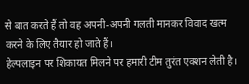से बात करते हैं तो वह अपनी-अपनी गलती मानकर विवाद खत्म करने के लिए तैयार हो जाते हैं।
हेल्पलाइन पर शिकायत मिलने पर हमारी टीम तुरंत एक्शन लेती है।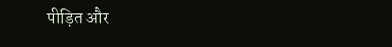पीड़ित और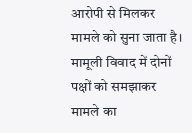आरोपी से मिलकर मामले को सुना जाता है। मामूली विवाद में दोनों पक्षों को समझाकर मामले का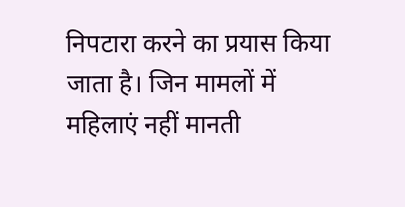निपटारा करने का प्रयास किया जाता है। जिन मामलों में महिलाएं नहीं मानती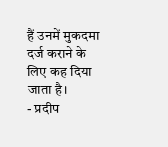हैं उनमें मुकदमा दर्ज कराने के लिए कह दिया जाता है।
- प्रदीप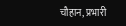चौहान, प्रभारी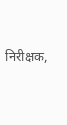निरीक्षक,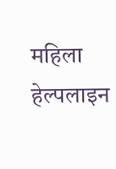महिला हेल्पलाइन